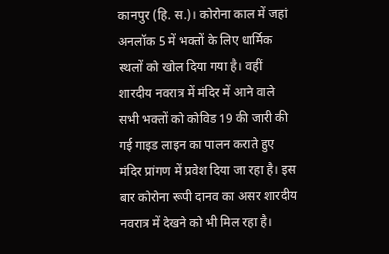कानपुर (हि. स.)। कोरोना काल में जहां अनलॉक 5 में भक्तों के लिए धार्मिक स्थलों को खोल दिया गया है। वहीं शारदीय नवरात्र में मंदिर में आने वाले सभी भक्तों को कोविड 19 की जारी की गई गाइड लाइन का पालन कराते हुए मंदिर प्रांगण में प्रवेश दिया जा रहा है। इस बार कोरोना रूपी दानव का असर शारदीय नवरात्र में देखने को भी मिल रहा है।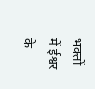भक्तों में ईश्वर के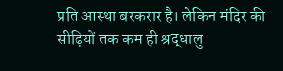प्रति आस्था बरकरार है। लेकिन मंदिर की सीढ़ियों तक कम ही श्रद्धालु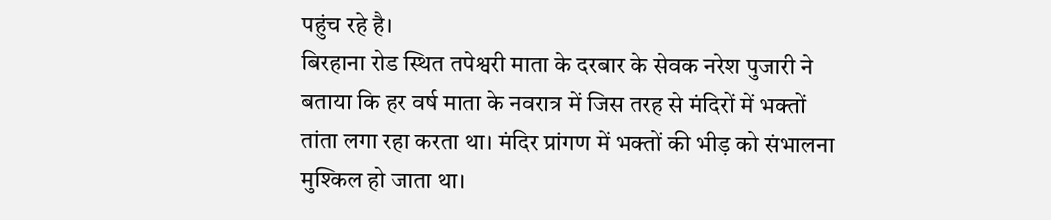पहुंच रहे है।
बिरहाना रोड स्थित तपेश्वरी माता के दरबार के सेवक नरेश पुजारी ने बताया कि हर वर्ष माता के नवरात्र में जिस तरह से मंदिरों में भक्तों तांता लगा रहा करता था। मंदिर प्रांगण में भक्तों की भीड़ को संभालना मुश्किल हो जाता था।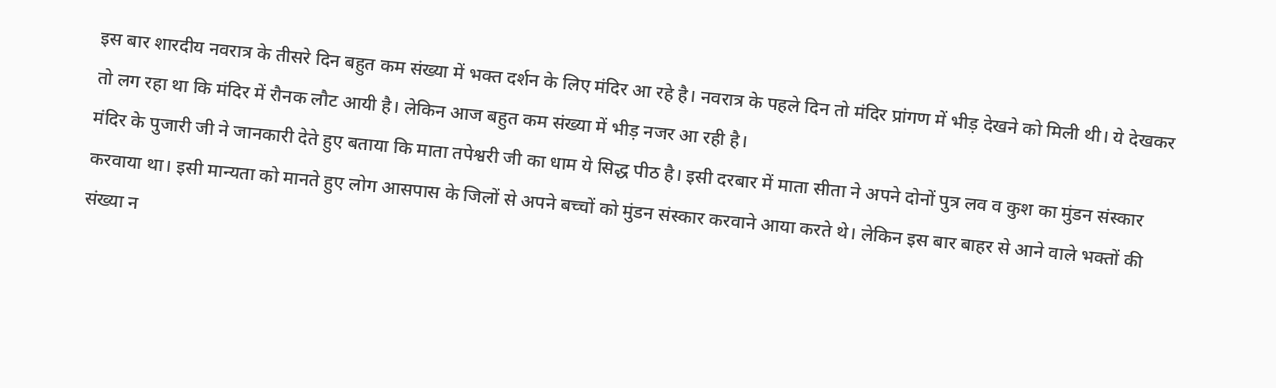इस बार शारदीय नवरात्र के तीसरे दिन बहुत कम संख्या में भक्त दर्शन के लिए मंदिर आ रहे है। नवरात्र के पहले दिन तो मंदिर प्रांगण में भीड़ देखने को मिली थी। ये देखकर तो लग रहा था कि मंदिर में रौनक लौट आयी है। लेकिन आज बहुत कम संख्या में भीड़ नजर आ रही है।
मंदिर के पुजारी जी ने जानकारी देते हुए बताया कि माता तपेश्वरी जी का धाम ये सिद्ध पीठ है। इसी दरबार में माता सीता ने अपने दोनों पुत्र लव व कुश का मुंडन संस्कार करवाया था। इसी मान्यता को मानते हुए लोग आसपास के जिलों से अपने बच्चों को मुंडन संस्कार करवाने आया करते थे। लेकिन इस बार बाहर से आने वाले भक्तों की संख्या न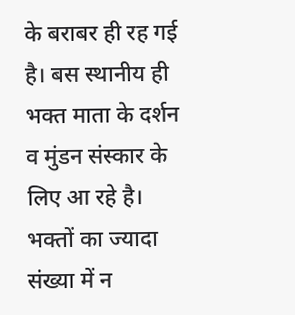के बराबर ही रह गई है। बस स्थानीय ही भक्त माता के दर्शन व मुंडन संस्कार के लिए आ रहे है। भक्तों का ज्यादा संख्या में न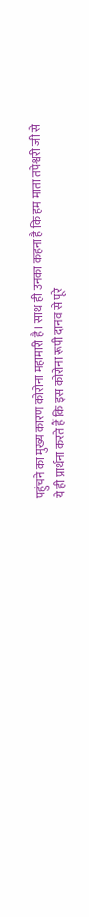पहुंचने का मुख्य कारण कोरोना महामारी है। साथ ही उनका कहना है कि हम माता तपेश्वरी जी से ये ही प्रार्थना करते हैं कि इस कोरोना रूपी दानव से पूरे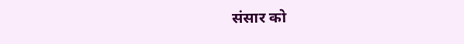संसार को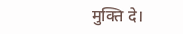मुक्ति दे।